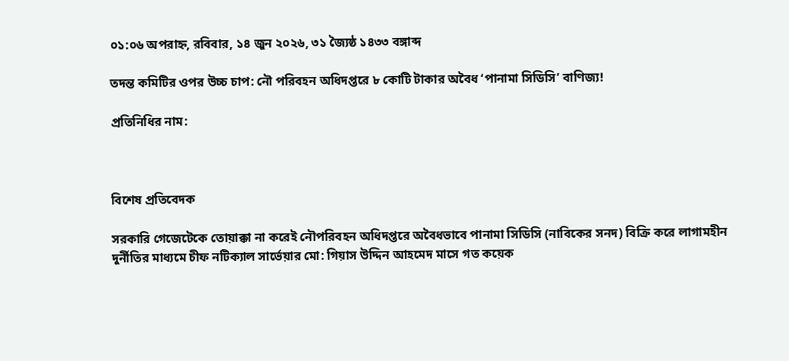০১:০৬ অপরাহ্ন, রবিবার, ১৪ জুন ২০২৬, ৩১ জ্যৈষ্ঠ ১৪৩৩ বঙ্গাব্দ

তদন্ত কমিটির ওপর উচ্চ চাপ: নৌ পরিবহন অধিদপ্তরে ৮ কোটি টাকার অবৈধ ‘পানামা সিডিসি’ বাণিজ্য!

প্রতিনিধির নাম:



বিশেষ প্রতিবেদক

সরকারি গেজেটেকে তোয়াক্কা না করেই নৌপরিবহন অধিদপ্তরে অবৈধভাবে পানামা সিডিসি (নাবিকের সনদ) বিক্রি করে লাগামহীন দুর্নীতির মাধ্যমে চীফ নটিক্যাল সার্ভেয়ার মো: গিয়াস উদ্দিন আহমেদ মাসে গত কয়েক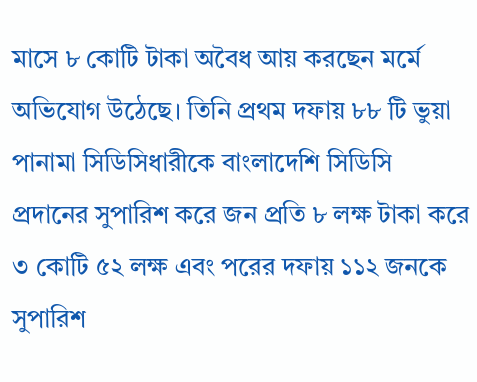মাসে ৮ কোটি টাকা অবৈধ আয় করছেন মর্মে অভিযোগ উঠেছে। তিনি প্রথম দফায় ৮৮ টি ভুয়া পানামা সিডিসিধারীকে বাংলাদেশি সিডিসি প্রদানের সুপারিশ করে জন প্রতি ৮ লক্ষ টাকা করে ৩ কোটি ৫২ লক্ষ এবং পরের দফায় ১১২ জনকে সুপারিশ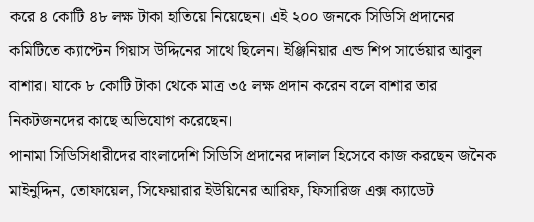করে ৪ কোটি ৪৮ লক্ষ টাকা হাতিয়ে নিয়েছেন। এই ২০০ জনকে সিডিসি প্রদানের কমিটিতে ক্যাপ্টেন গিয়াস উদ্দিনের সাথে ছিলেন। ইঞ্জিনিয়ার এন্ড শিপ সার্ভেয়ার আবুল বাশার। যাকে ৮ কোটি টাকা থেকে মাত্র ৩৫ লক্ষ প্রদান করেন বলে বাশার তার নিকটজনদের কাছে অভিযোগ করেছেন।
পানামা সিডিসিধারীদের বাংলাদেশি সিডিসি প্রদানের দালাল হিসেবে কাজ করছেন জনৈক মাইনুদ্দিন, তোফায়েল, সিফেয়ারার ইউয়িনের আরিফ, ফিসারিজ এক্স ক্যাডেট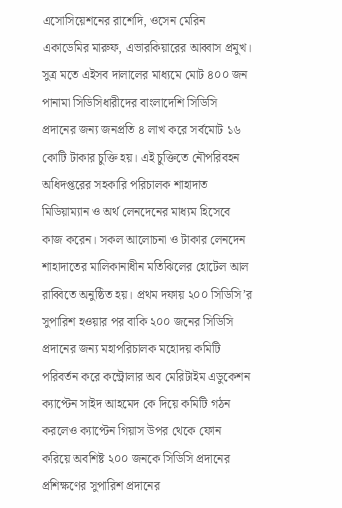এসোসিয়েশনের রাশেদি, ওসেন মেরিন একাডেমির মারুফ, এভারকিয়ারের আব্বাস প্রমুখ।
সুত্র মতে এইসব দালালের মাধ্যমে মোট ৪০০ জন পানামা সিডিসিধারীদের বাংলাদেশি সিডিসি প্রদানের জন্য জনপ্রতি ৪ লাখ করে সর্বমোট ১৬ কোটি টাকার চুক্তি হয়। এই চুক্তিতে নৌপরিবহন অধিদপ্তরের সহকারি পরিচালক শাহাদাত মিডিয়াম্যান ও অর্থ লেনদেনের মাধ্যম হিসেবে কাজ করেন। সকল আলোচনা ও টাকার লেনদেন শাহাদাতের মালিকানাধীন মতিঝিলের হোটেল আল রাব্বিতে অনুষ্ঠিত হয়। প্রথম দফায় ২০০ সিডিসি’র সুপারিশ হওয়ার পর বাকি ২০০ জনের সিডিসি প্রদানের জন্য মহাপরিচালক মহোদয় কমিটি পরিবর্তন করে কন্ট্রোলার অব মেরিটাইম এডুকেশন ক্যাপ্টেন সাইদ আহমেদ কে দিয়ে কমিটি গঠন করলেও ক্যাপ্টেন গিয়াস উপর থেকে ফোন করিয়ে অবশিষ্ট ২০০ জনকে সিডিসি প্রদানের প্রশিক্ষণের সুপারিশ প্রদানের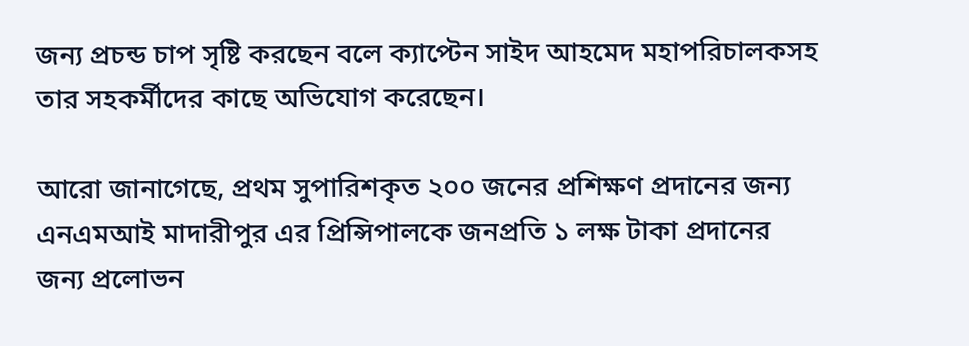জন্য প্রচন্ড চাপ সৃষ্টি করছেন বলে ক্যাপ্টেন সাইদ আহমেদ মহাপরিচালকসহ তার সহকর্মীদের কাছে অভিযোগ করেছেন।

আরো জানাগেছে, প্রথম সুপারিশকৃত ২০০ জনের প্রশিক্ষণ প্রদানের জন্য এনএমআই মাদারীপুর এর প্রিন্সিপালকে জনপ্রতি ১ লক্ষ টাকা প্রদানের জন্য প্রলোভন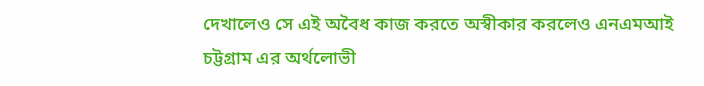দেখালেও সে এই অবৈধ কাজ করতে অস্বীকার করলেও এনএমআই চট্টগ্রাম এর অর্থলোভী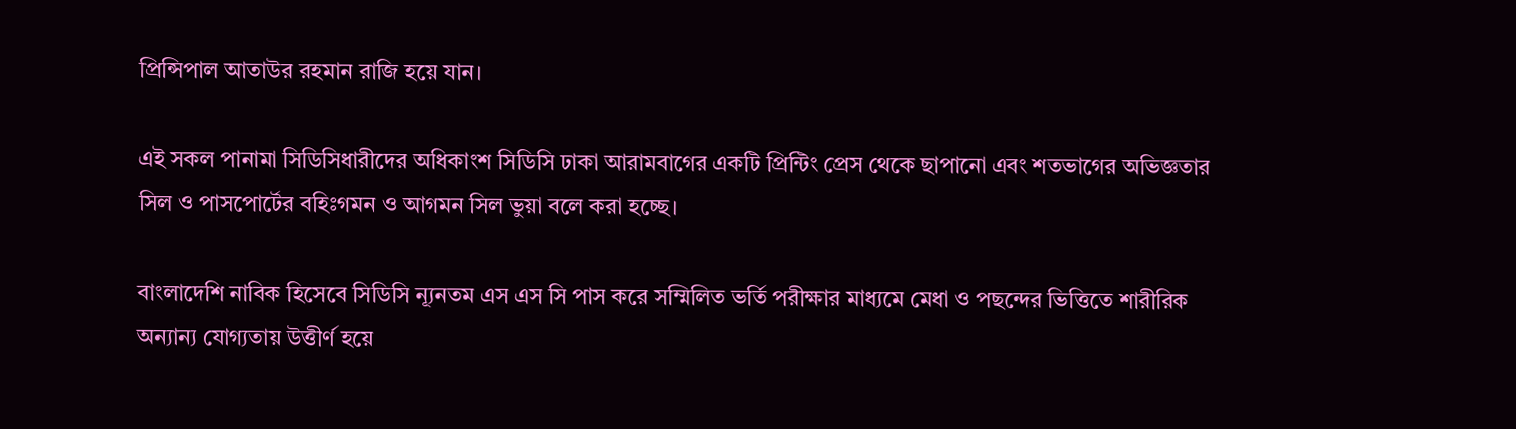প্রিন্সিপাল আতাউর রহমান রাজি হয়ে যান।

এই সকল পানামা সিডিসিধারীদের অধিকাংশ সিডিসি ঢাকা আরামবাগের একটি প্রিন্টিং প্রেস থেকে ছাপানো এবং শতভাগের অভিজ্ঞতার সিল ও পাসপোর্টের বহিঃগমন ও আগমন সিল ভুয়া বলে করা হচ্ছে।

বাংলাদেশি নাবিক হিসেবে সিডিসি ন্যূনতম এস এস সি পাস করে সম্মিলিত ভর্তি পরীক্ষার মাধ্যমে মেধা ও পছন্দের ভিত্তিতে শারীরিক অন্যান্য যোগ্যতায় উত্তীর্ণ হয়ে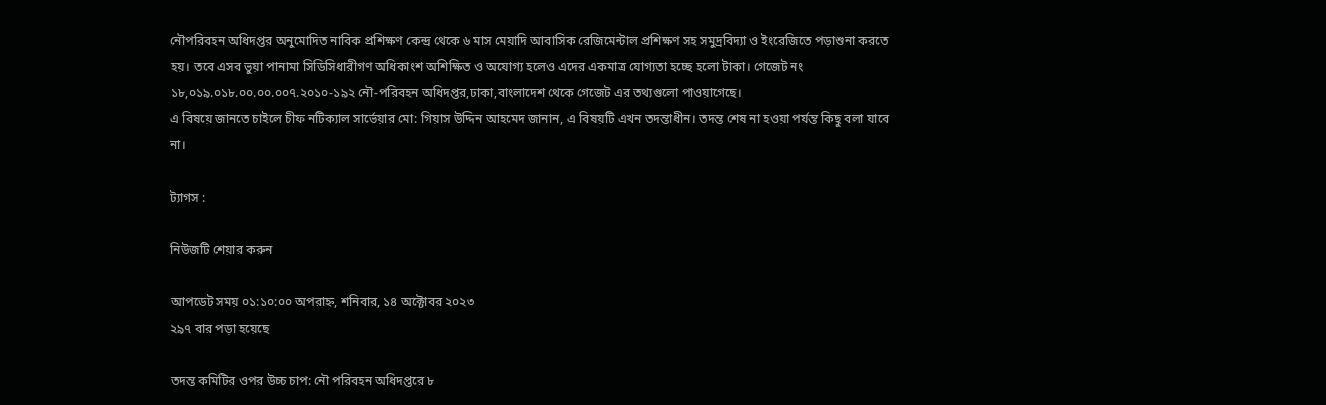নৌপরিবহন অধিদপ্তর অনুমোদিত নাবিক প্রশিক্ষণ কেন্দ্র থেকে ৬ মাস মেয়াদি আবাসিক রেজিমেন্টাল প্রশিক্ষণ সহ সমুদ্রবিদ্যা ও ইংরেজিতে পড়াশুনা করতে হয়। তবে এসব ভুয়া পানামা সিডিসিধারীগণ অধিকাংশ অশিক্ষিত ও অযোগ্য হলেও এদের একমাত্র যোগ্যতা হচ্ছে হলো টাকা। গেজেট নং ১৮,০১৯.০১৮.০০.০০.০০৭.২০১০-১৯২ নৌ-পরিবহন অধিদপ্তর,ঢাকা,বাংলাদেশ থেকে গেজেট এর তথ্যগুলো পাওয়াগেছে।
এ বিষয়ে জানতে চাইলে চীফ নটিক্যাল সার্ভেয়ার মো: গিয়াস উদ্দিন আহমেদ জানান, এ বিষয়টি এখন তদন্তাধীন। তদন্ত শেষ না হওয়া পর্যন্ত কিছু বলা যাবে না।

ট্যাগস :

নিউজটি শেয়ার করুন

আপডেট সময় ০১:১০:০০ অপরাহ্ন, শনিবার, ১৪ অক্টোবর ২০২৩
২৯৭ বার পড়া হয়েছে

তদন্ত কমিটির ওপর উচ্চ চাপ: নৌ পরিবহন অধিদপ্তরে ৮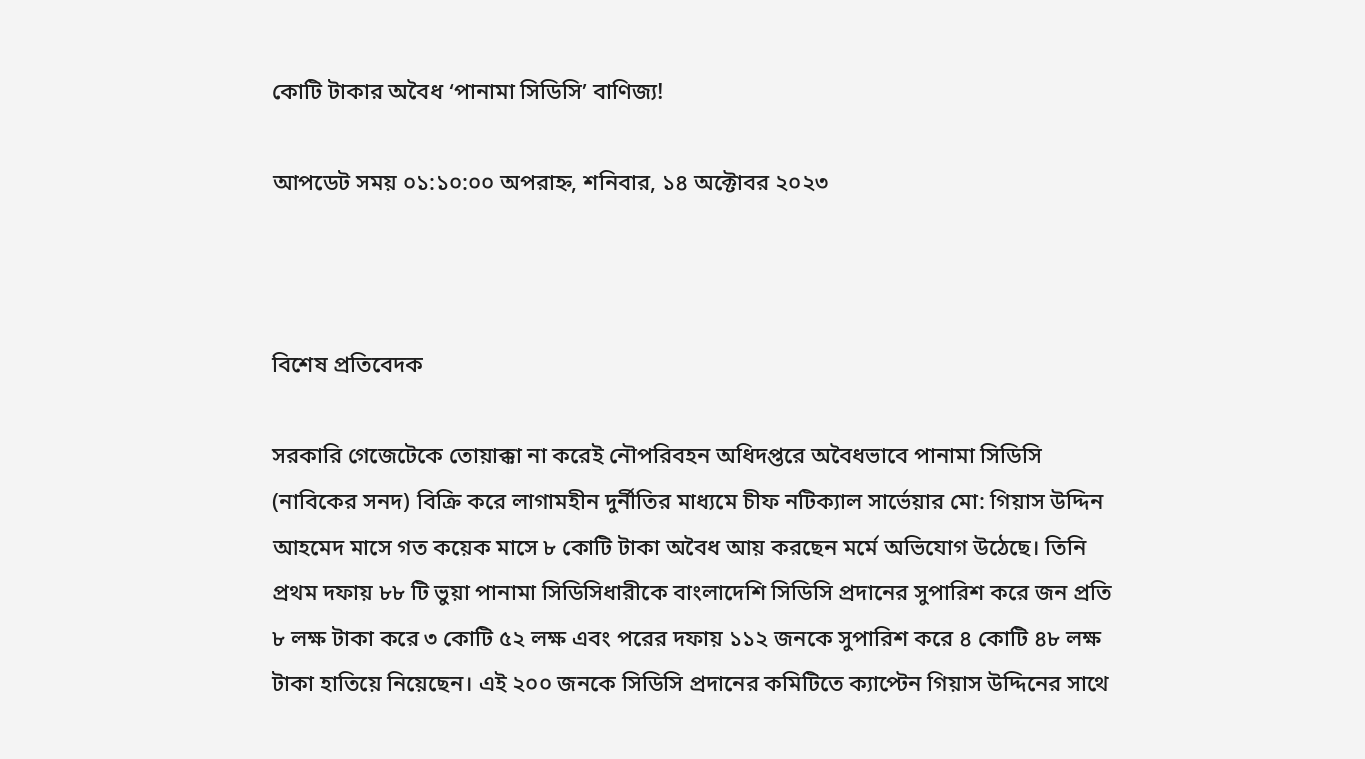কোটি টাকার অবৈধ ‘পানামা সিডিসি’ বাণিজ্য!

আপডেট সময় ০১:১০:০০ অপরাহ্ন, শনিবার, ১৪ অক্টোবর ২০২৩



বিশেষ প্রতিবেদক

সরকারি গেজেটেকে তোয়াক্কা না করেই নৌপরিবহন অধিদপ্তরে অবৈধভাবে পানামা সিডিসি (নাবিকের সনদ) বিক্রি করে লাগামহীন দুর্নীতির মাধ্যমে চীফ নটিক্যাল সার্ভেয়ার মো: গিয়াস উদ্দিন আহমেদ মাসে গত কয়েক মাসে ৮ কোটি টাকা অবৈধ আয় করছেন মর্মে অভিযোগ উঠেছে। তিনি প্রথম দফায় ৮৮ টি ভুয়া পানামা সিডিসিধারীকে বাংলাদেশি সিডিসি প্রদানের সুপারিশ করে জন প্রতি ৮ লক্ষ টাকা করে ৩ কোটি ৫২ লক্ষ এবং পরের দফায় ১১২ জনকে সুপারিশ করে ৪ কোটি ৪৮ লক্ষ টাকা হাতিয়ে নিয়েছেন। এই ২০০ জনকে সিডিসি প্রদানের কমিটিতে ক্যাপ্টেন গিয়াস উদ্দিনের সাথে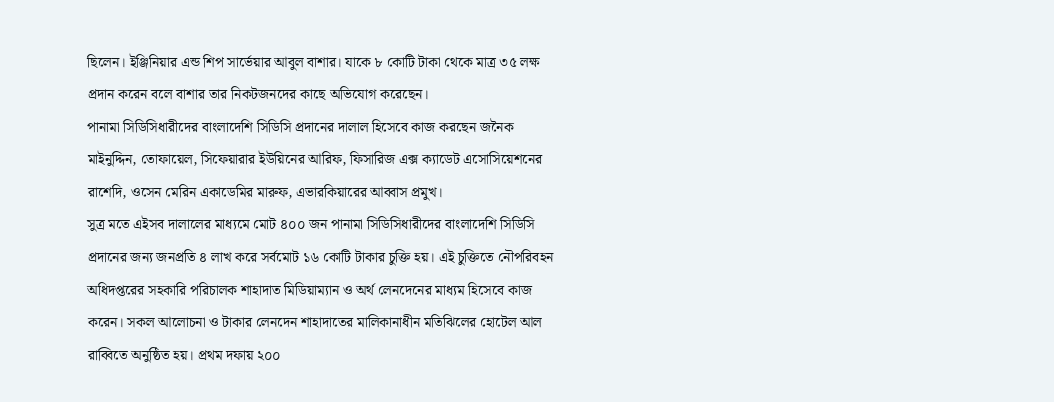ছিলেন। ইঞ্জিনিয়ার এন্ড শিপ সার্ভেয়ার আবুল বাশার। যাকে ৮ কোটি টাকা থেকে মাত্র ৩৫ লক্ষ প্রদান করেন বলে বাশার তার নিকটজনদের কাছে অভিযোগ করেছেন।
পানামা সিডিসিধারীদের বাংলাদেশি সিডিসি প্রদানের দালাল হিসেবে কাজ করছেন জনৈক মাইনুদ্দিন, তোফায়েল, সিফেয়ারার ইউয়িনের আরিফ, ফিসারিজ এক্স ক্যাডেট এসোসিয়েশনের রাশেদি, ওসেন মেরিন একাডেমির মারুফ, এভারকিয়ারের আব্বাস প্রমুখ।
সুত্র মতে এইসব দালালের মাধ্যমে মোট ৪০০ জন পানামা সিডিসিধারীদের বাংলাদেশি সিডিসি প্রদানের জন্য জনপ্রতি ৪ লাখ করে সর্বমোট ১৬ কোটি টাকার চুক্তি হয়। এই চুক্তিতে নৌপরিবহন অধিদপ্তরের সহকারি পরিচালক শাহাদাত মিডিয়াম্যান ও অর্থ লেনদেনের মাধ্যম হিসেবে কাজ করেন। সকল আলোচনা ও টাকার লেনদেন শাহাদাতের মালিকানাধীন মতিঝিলের হোটেল আল রাব্বিতে অনুষ্ঠিত হয়। প্রথম দফায় ২০০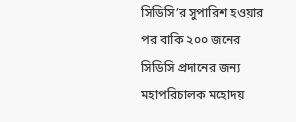সিডিসি’র সুপারিশ হওয়ার পর বাকি ২০০ জনের সিডিসি প্রদানের জন্য মহাপরিচালক মহোদয়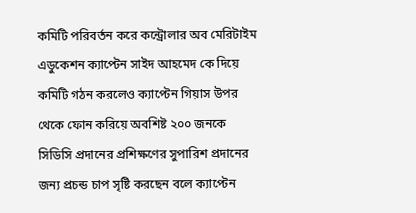কমিটি পরিবর্তন করে কন্ট্রোলার অব মেরিটাইম এডুকেশন ক্যাপ্টেন সাইদ আহমেদ কে দিয়ে কমিটি গঠন করলেও ক্যাপ্টেন গিয়াস উপর থেকে ফোন করিয়ে অবশিষ্ট ২০০ জনকে সিডিসি প্রদানের প্রশিক্ষণের সুপারিশ প্রদানের জন্য প্রচন্ড চাপ সৃষ্টি করছেন বলে ক্যাপ্টেন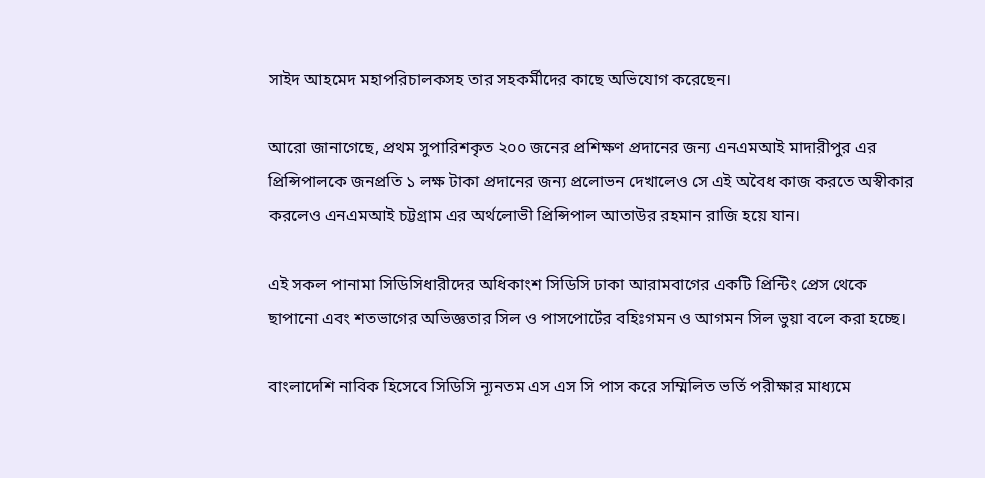সাইদ আহমেদ মহাপরিচালকসহ তার সহকর্মীদের কাছে অভিযোগ করেছেন।

আরো জানাগেছে, প্রথম সুপারিশকৃত ২০০ জনের প্রশিক্ষণ প্রদানের জন্য এনএমআই মাদারীপুর এর প্রিন্সিপালকে জনপ্রতি ১ লক্ষ টাকা প্রদানের জন্য প্রলোভন দেখালেও সে এই অবৈধ কাজ করতে অস্বীকার করলেও এনএমআই চট্টগ্রাম এর অর্থলোভী প্রিন্সিপাল আতাউর রহমান রাজি হয়ে যান।

এই সকল পানামা সিডিসিধারীদের অধিকাংশ সিডিসি ঢাকা আরামবাগের একটি প্রিন্টিং প্রেস থেকে ছাপানো এবং শতভাগের অভিজ্ঞতার সিল ও পাসপোর্টের বহিঃগমন ও আগমন সিল ভুয়া বলে করা হচ্ছে।

বাংলাদেশি নাবিক হিসেবে সিডিসি ন্যূনতম এস এস সি পাস করে সম্মিলিত ভর্তি পরীক্ষার মাধ্যমে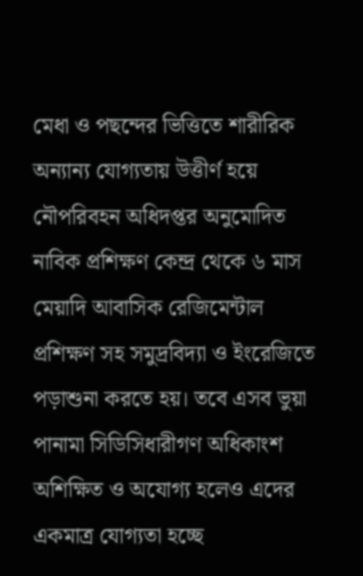মেধা ও পছন্দের ভিত্তিতে শারীরিক অন্যান্য যোগ্যতায় উত্তীর্ণ হয়ে নৌপরিবহন অধিদপ্তর অনুমোদিত নাবিক প্রশিক্ষণ কেন্দ্র থেকে ৬ মাস মেয়াদি আবাসিক রেজিমেন্টাল প্রশিক্ষণ সহ সমুদ্রবিদ্যা ও ইংরেজিতে পড়াশুনা করতে হয়। তবে এসব ভুয়া পানামা সিডিসিধারীগণ অধিকাংশ অশিক্ষিত ও অযোগ্য হলেও এদের একমাত্র যোগ্যতা হচ্ছে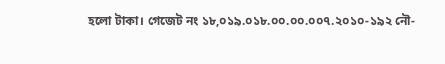হলো টাকা। গেজেট নং ১৮,০১৯.০১৮.০০.০০.০০৭.২০১০-১৯২ নৌ-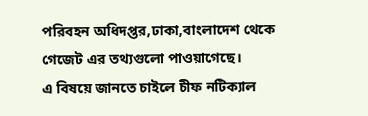পরিবহন অধিদপ্তর,ঢাকা,বাংলাদেশ থেকে গেজেট এর তথ্যগুলো পাওয়াগেছে।
এ বিষয়ে জানতে চাইলে চীফ নটিক্যাল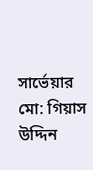সার্ভেয়ার মো: গিয়াস উদ্দিন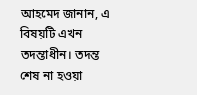আহমেদ জানান, এ বিষয়টি এখন তদন্তাধীন। তদন্ত শেষ না হওয়া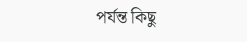পর্যন্ত কিছু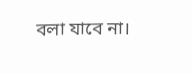বলা যাবে না।